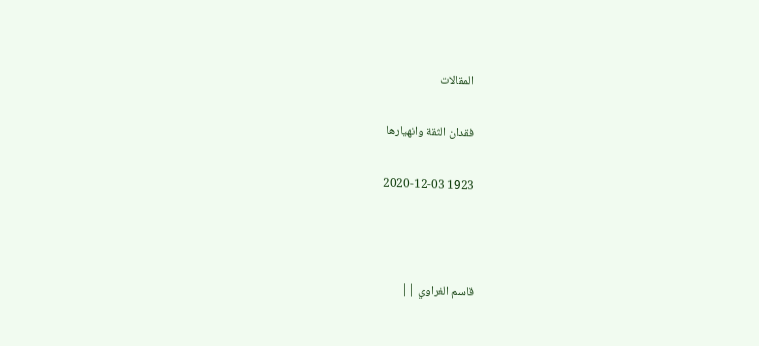المقالات

فقدان الثقة وانهيارها

1923 2020-12-03



قاسم الغراوي ||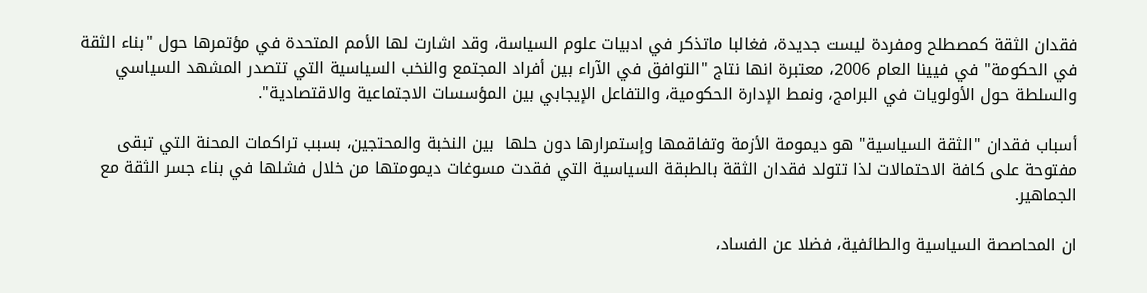فقدان الثقة كمصطلح ومفردة ليست جديدة، فغالبا ماتذكر في ادبيات علوم السياسة، وقد اشارت لها الأمم المتحدة في مؤتمرها حول "بناء الثقة في الحكومة" في فيينا العام 2006، معتبرة انها نتاج "التوافق في الآراء بين أفراد المجتمع والنخب السياسية التي تتصدر المشهد السياسي والسلطة حول الأولويات في البرامج، ونمط الإدارة الحكومية، والتفاعل الإيجابي بين المؤسسات الاجتماعية والاقتصادية".

أسباب فقدان "الثقة السياسية" هو ديمومة الأزمة وتفاقمها وإستمرارها دون حلها  بين النخبة والمحتجين، بسبب تراكمات المحنة التي تبقى مفتوحة على كافة الاحتمالات لذا تتولد فقدان الثقة بالطبقة السياسية التي فقدت مسوغات ديمومتها من خلال فشلها في بناء جسر الثقة مع الجماهير.

ان المحاصصة السياسية والطائفية، فضلا عن الفساد،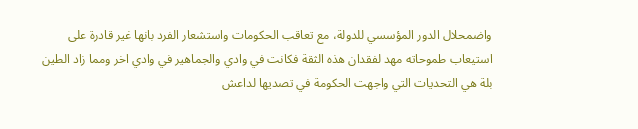واضمحلال الدور المؤسسي للدولة، مع تعاقب الحكومات واستشعار الفرد بانها غير قادرة على استيعاب طموحاته مهد لفقدان هذه الثقة فكانت في وادي والجماهير في وادي اخر ومما زاد الطين بلة هي التحديات التي واجهت الحكومة في تصديها لداعش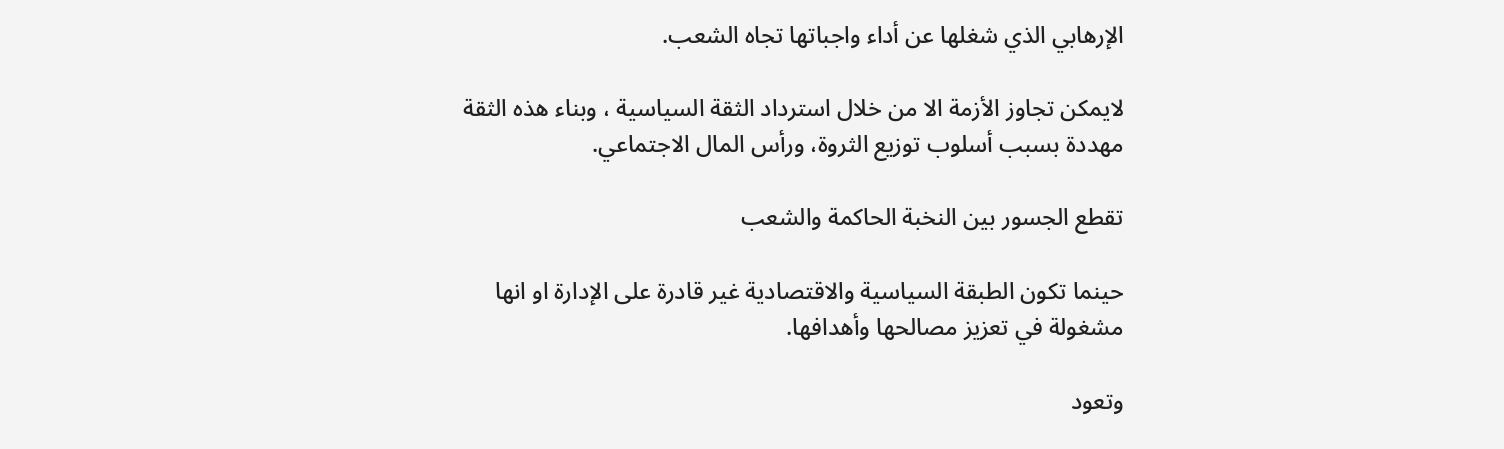الإرهابي الذي شغلها عن أداء واجباتها تجاه الشعب.

لايمكن تجاوز الأزمة الا من خلال استرداد الثقة السياسية ، وبناء هذه الثقة مهددة بسبب أسلوب توزيع الثروة، ورأس المال الاجتماعي.

تقطع الجسور بين النخبة الحاكمة والشعب

حينما تكون الطبقة السياسية والاقتصادية غير قادرة على الإدارة او انها مشغولة في تعزيز مصالحها وأهدافها.

وتعود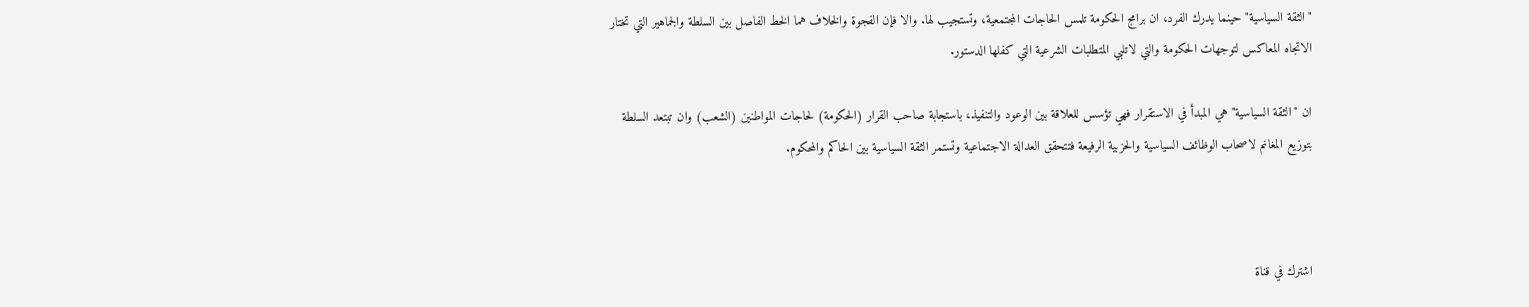"الثقة السياسية" حينما يدرك الفرد، ان برامج الحكومة تلمس الحاجات المجتمعية، وتستجيب لها. والا فإن الفجوة والخلاف هما الخط الفاصل بين السلطة والجماهير التي تختار الاتجاه المعاكس لتوجهات الحكومة والتي لاتلبي المتطلبات الشرعية التي كفلها الدستور.

ان "الثقة السياسية" هي المبدأ في الاستقرار فهي تؤسس للعلاقة بين الوعود والتنفيذ، باستجابة صاحب القرار (الحكومة) لحاجات المواطنين (الشعب) وان تبتعد السلطة بتوزيع المغانم لاصحاب الوظائف السياسية والحزبية الرفيعة فتتحقق العدالة الاجتماعية وتستمر الثقة السياسية بين الحاكم والمحكوم.



اشترك في قناة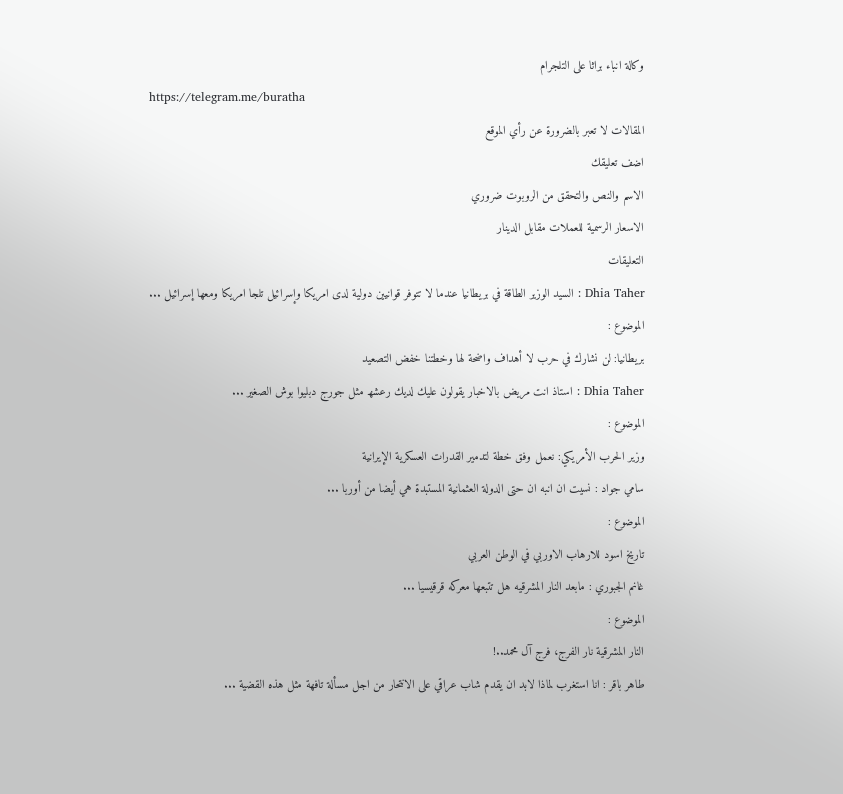وكالة انباء براثا على التلجرام
https://telegram.me/buratha
المقالات لا تعبر بالضرورة عن رأي الموقع
اضف تعليقك
الاسم والنص والتحقق من الروبوت ضروري
الاسعار الرسمية للعملات مقابل الدينار
التعليقات
Dhia Taher : السيد الوزير الطاقة في بريطانيا عندما لا تتوفر قوانيين دولية لدى امريكا وإسرائيل تلجا امريكا ومعھا إسرائيل ...
الموضوع :
بريطانيا: لن نشارك في حرب لا أهداف واضحة لها وخطتنا خفض التصعيد
Dhia Taher : استاذ انت مريض بالاخبار يقولون عليك لديك رعشھ مثل جورج دبليوا بوش الصغير ...
الموضوع :
وزير الحرب الأمريكي: نعمل وفق خطة لتدمير القدرات العسكرية الإيرانية
سامي جواد : نسيت ان انبه ان حتى الدولة العثمانية المستبدة هي أيضا من أوربا ...
الموضوع :
تاريخ اسود للارهاب الاوربي في الوطن العربي
غانم الجبوري : مابعد النار المشرقيه هل تتبعها معركه قرقيسيا ...
الموضوع :
النار المشرقية نار الفرج، فرج آل محمد..!
طاهر باقر : انا استغرب لماذا لابد ان يقدم شاب عراقي على الانتحار من اجل مسألة تافهة مثل هذه القضية ...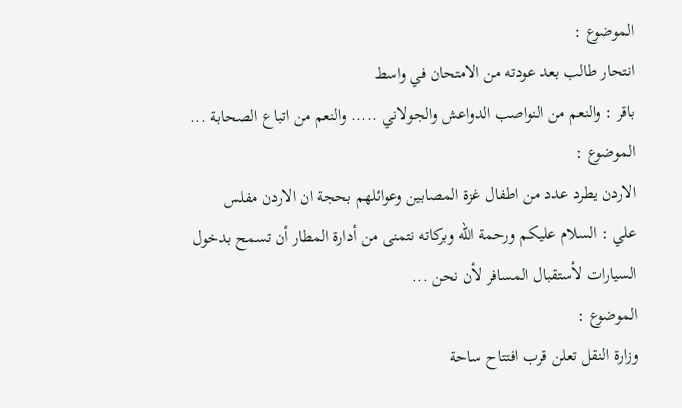الموضوع :
انتحار طالب بعد عودته من الامتحان في واسط
باقر : والنعم من النواصب الدواعش والجولاني ..... والنعم من اتباع الصحابة ...
الموضوع :
الاردن يطرد عدد من اطفال غزة المصابين وعوائلهم بحجة ان الاردن مفلس
علي : السلام عليكم ورحمة الله وبركاته نتمنى من أدارة المطار أن تسمح بدخول السيارات لأستقبال المسافر لأن نحن ...
الموضوع :
وزارة النقل تعلن قرب افتتاح ساحة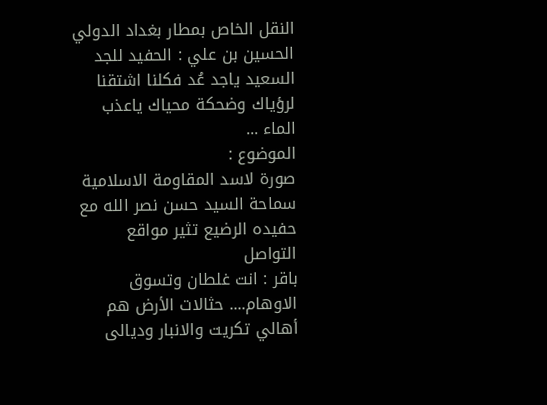النقل الخاص بمطار بغداد الدولي
الحسين بن علي : الحفيد للجد السعيد ياجد عُد فكلنا اشتقنا لرؤياك وضحكة محياك ياعذب الماء ...
الموضوع :
صورة لاسد المقاومة الاسلامية سماحة السيد حسن نصر الله مع حفيده الرضيع تثير مواقع التواصل
باقر : انت غلطان وتسوق الاوهام.... حثالات الأرض هم أهالي تكريت والانبار وديالى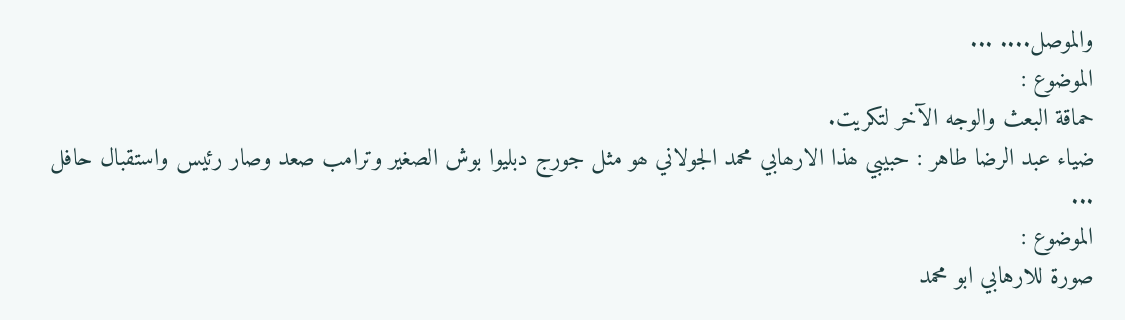والموصل.... ...
الموضوع :
حماقة البعث والوجه الآخر لتكريت.
ضياء عبد الرضا طاهر : حبيبي ھذا الارھابي محمد الجولاني ھو مثل جورج دبليوا بوش الصغير وترامب صعد وصار رئيس واستقبال حافل ...
الموضوع :
صورة للارهابي ابو محمد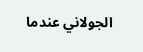الجولاني عندما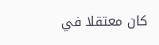كان معتقلا في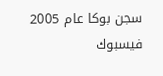سجن بوكا عام 2005
فيسبوك